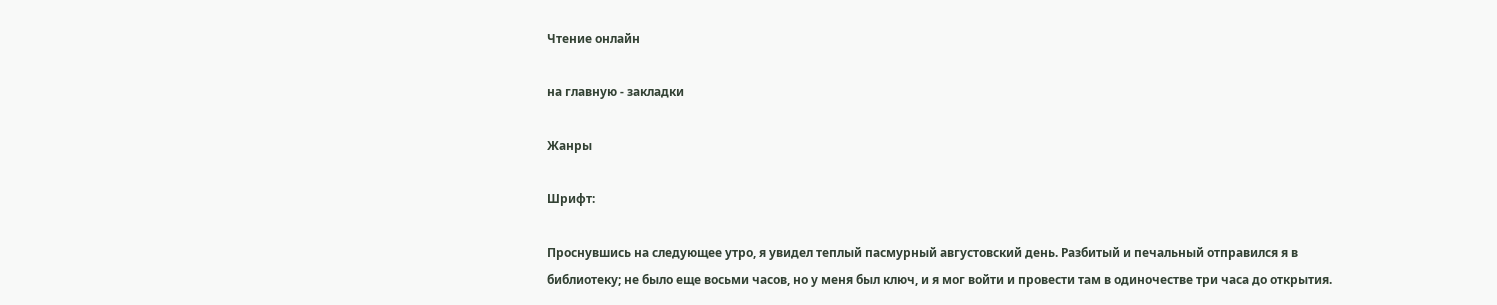Чтение онлайн

на главную - закладки

Жанры

Шрифт:

Проснувшись на следующее утро, я увидел теплый пасмурный августовский день. Разбитый и печальный отправился я в библиотеку; не было еще восьми часов, но у меня был ключ, и я мог войти и провести там в одиночестве три часа до открытия.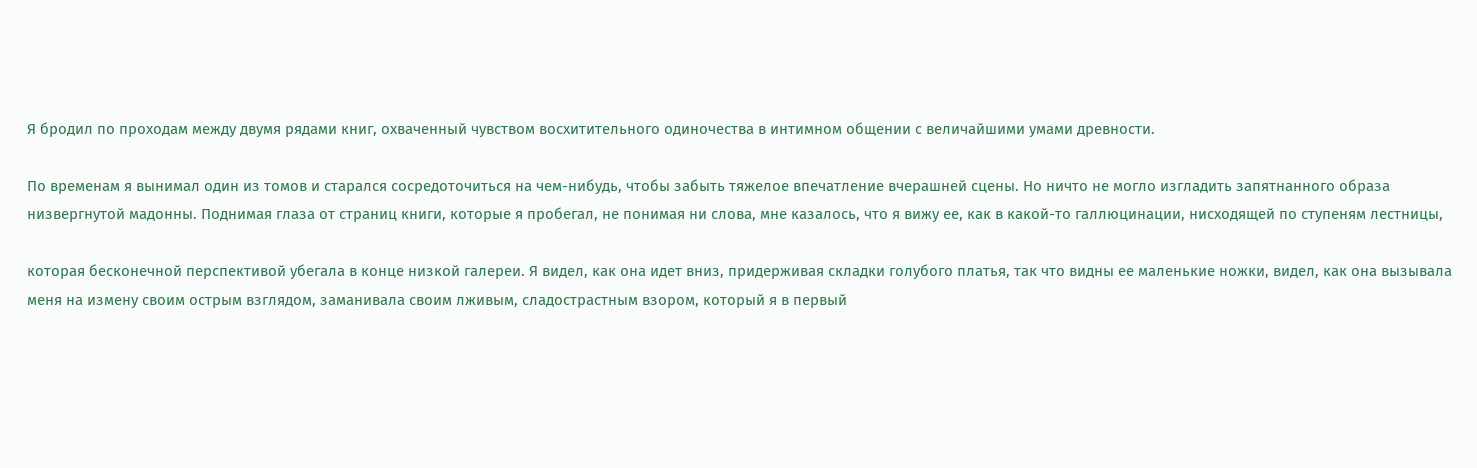Я бродил по проходам между двумя рядами книг, охваченный чувством восхитительного одиночества в интимном общении с величайшими умами древности.

По временам я вынимал один из томов и старался сосредоточиться на чем-нибудь, чтобы забыть тяжелое впечатление вчерашней сцены. Но ничто не могло изгладить запятнанного образа низвергнутой мадонны. Поднимая глаза от страниц книги, которые я пробегал, не понимая ни слова, мне казалось, что я вижу ее, как в какой-то галлюцинации, нисходящей по ступеням лестницы,

которая бесконечной перспективой убегала в конце низкой галереи. Я видел, как она идет вниз, придерживая складки голубого платья, так что видны ее маленькие ножки, видел, как она вызывала меня на измену своим острым взглядом, заманивала своим лживым, сладострастным взором, который я в первый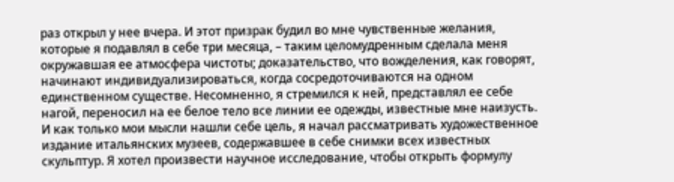раз открыл у нее вчера. И этот призрак будил во мне чувственные желания, которые я подавлял в себе три месяца, – таким целомудренным сделала меня окружавшая ее атмосфера чистоты; доказательство, что вожделения, как говорят, начинают индивидуализироваться, когда сосредоточиваются на одном единственном существе. Несомненно, я стремился к ней, представлял ее себе нагой, переносил на ее белое тело все линии ее одежды, известные мне наизусть. И как только мои мысли нашли себе цель, я начал рассматривать художественное издание итальянских музеев, содержавшее в себе снимки всех известных скульптур. Я хотел произвести научное исследование, чтобы открыть формулу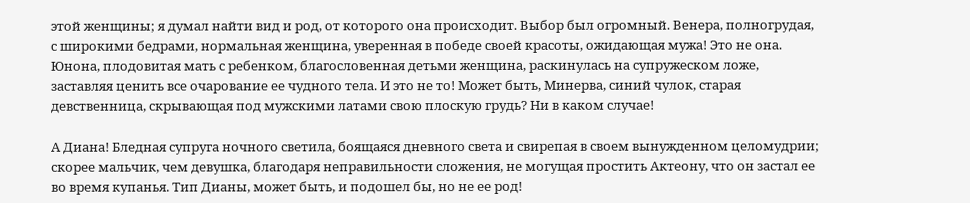этой женщины; я думал найти вид и род, от которого она происходит. Выбор был огромный. Венера, полногрудая, с широкими бедрами, нормальная женщина, уверенная в победе своей красоты, ожидающая мужа! Это не она. Юнона, плодовитая мать с ребенком, благословенная детьми женщина, раскинулась на супружеском ложе, заставляя ценить все очарование ее чудного тела. И это не то! Может быть, Минерва, синий чулок, старая девственница, скрывающая под мужскими латами свою плоскую грудь? Ни в каком случае!

А Диана! Бледная супруга ночного светила, боящаяся дневного света и свирепая в своем вынужденном целомудрии; скорее мальчик, чем девушка, благодаря неправильности сложения, не могущая простить Актеону, что он застал ее во время купанья. Тип Дианы, может быть, и подошел бы, но не ее род!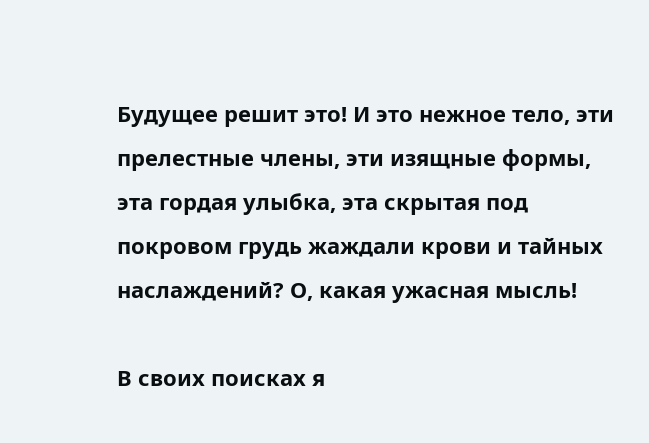Будущее решит это! И это нежное тело, эти прелестные члены, эти изящные формы, эта гордая улыбка, эта скрытая под покровом грудь жаждали крови и тайных наслаждений? О, какая ужасная мысль!

В своих поисках я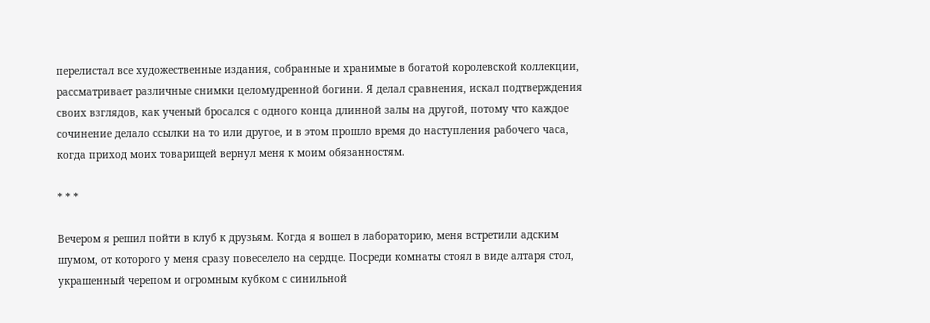перелистал все художественные издания, собранные и хранимые в богатой королевской коллекции, рассматривает различные снимки целомудренной богини. Я делал сравнения, искал подтверждения своих взглядов, как ученый бросался с одного конца длинной залы на другой, потому что каждое сочинение делало ссылки на то или другое, и в этом прошло время до наступления рабочего часа, когда приход моих товарищей вернул меня к моим обязанностям.

* * *

Вечером я решил пойти в клуб к друзьям. Когда я вошел в лабораторию, меня встретили адским шумом, от которого у меня сразу повеселело на сердце. Посреди комнаты стоял в виде алтаря стол, украшенный черепом и огромным кубком с синильной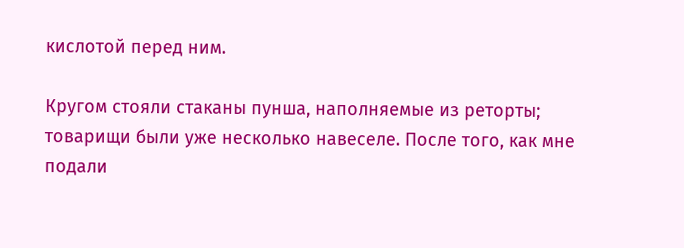кислотой перед ним.

Кругом стояли стаканы пунша, наполняемые из реторты; товарищи были уже несколько навеселе. После того, как мне подали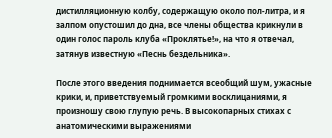дистилляционную колбу, содержащую около пол-литра, и я залпом опустошил до дна, все члены общества крикнули в один голос пароль клуба «Проклятье!», на что я отвечал, затянув известную «Песнь бездельника».

После этого введения поднимается всеобщий шум, ужасные крики, и, приветствуемый громкими восклицаниями, я произношу свою глупую речь. В высокопарных стихах с анатомическими выражениями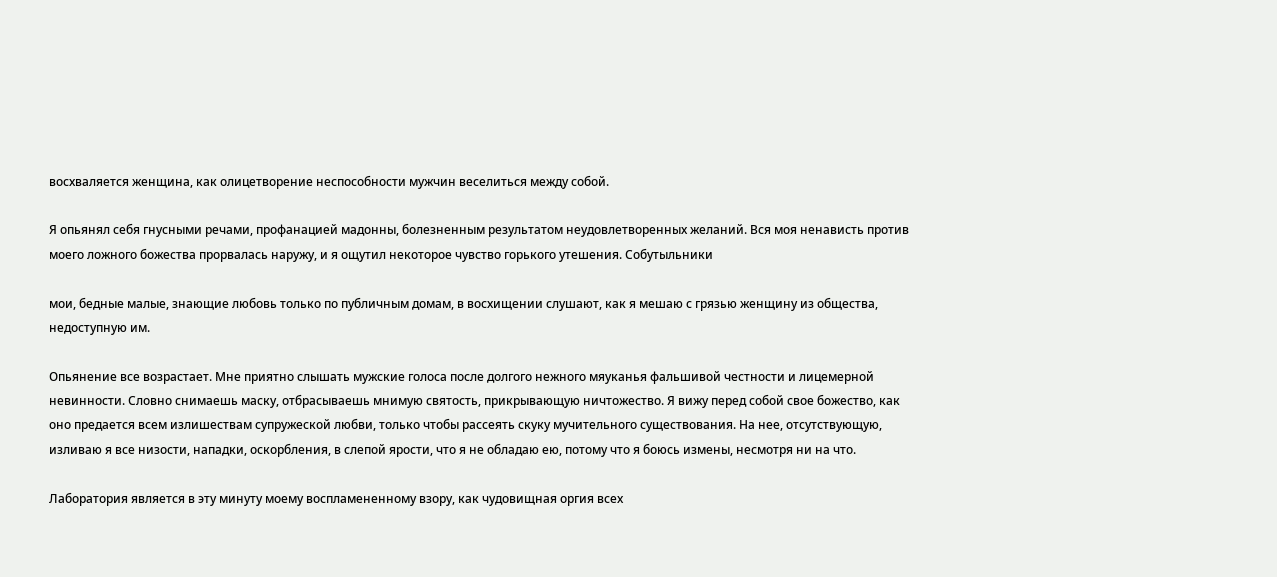восхваляется женщина, как олицетворение неспособности мужчин веселиться между собой.

Я опьянял себя гнусными речами, профанацией мадонны, болезненным результатом неудовлетворенных желаний. Вся моя ненависть против моего ложного божества прорвалась наружу, и я ощутил некоторое чувство горького утешения. Собутыльники

мои, бедные малые, знающие любовь только по публичным домам, в восхищении слушают, как я мешаю с грязью женщину из общества, недоступную им.

Опьянение все возрастает. Мне приятно слышать мужские голоса после долгого нежного мяуканья фальшивой честности и лицемерной невинности. Словно снимаешь маску, отбрасываешь мнимую святость, прикрывающую ничтожество. Я вижу перед собой свое божество, как оно предается всем излишествам супружеской любви, только чтобы рассеять скуку мучительного существования. На нее, отсутствующую, изливаю я все низости, нападки, оскорбления, в слепой ярости, что я не обладаю ею, потому что я боюсь измены, несмотря ни на что.

Лаборатория является в эту минуту моему воспламененному взору, как чудовищная оргия всех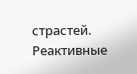страстей. Реактивные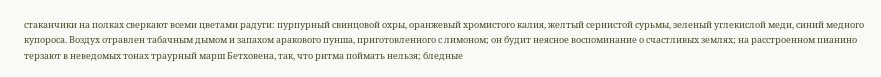стаканчики на полках сверкают всеми цветами радуги: пурпурный свинцовой охры, оранжевый хромистого калия, желтый сернистой сурьмы, зеленый углекислой меди, синий медного купороса. Воздух отравлен табачным дымом и запахом аракового пунша, приготовленного с лимоном; он будит неясное воспоминание о счастливых землях; на расстроенном пианино терзают в неведомых тонах траурный марш Бетховена, так, что ритма поймать нельзя; бледные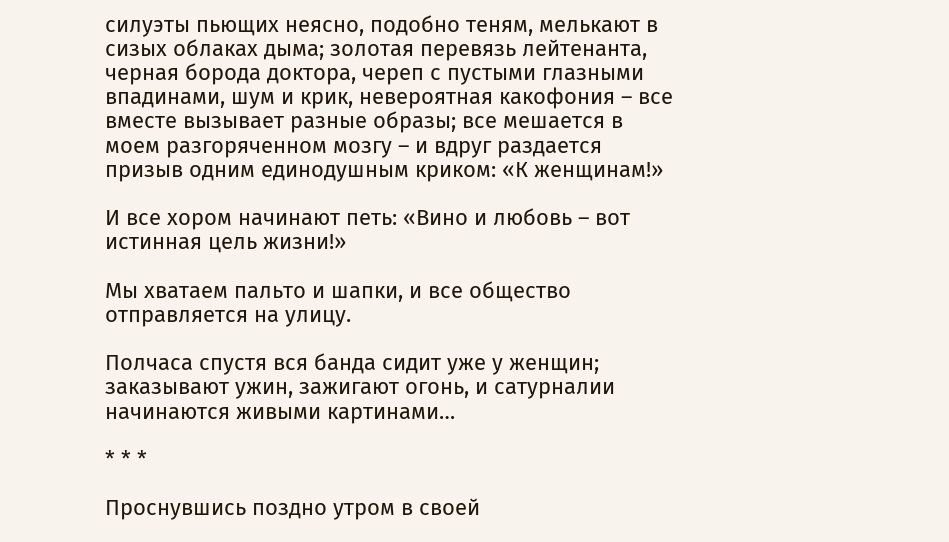силуэты пьющих неясно, подобно теням, мелькают в сизых облаках дыма; золотая перевязь лейтенанта, черная борода доктора, череп с пустыми глазными впадинами, шум и крик, невероятная какофония – все вместе вызывает разные образы; все мешается в моем разгоряченном мозгу – и вдруг раздается призыв одним единодушным криком: «К женщинам!»

И все хором начинают петь: «Вино и любовь – вот истинная цель жизни!»

Мы хватаем пальто и шапки, и все общество отправляется на улицу.

Полчаса спустя вся банда сидит уже у женщин; заказывают ужин, зажигают огонь, и сатурналии начинаются живыми картинами…

* * *

Проснувшись поздно утром в своей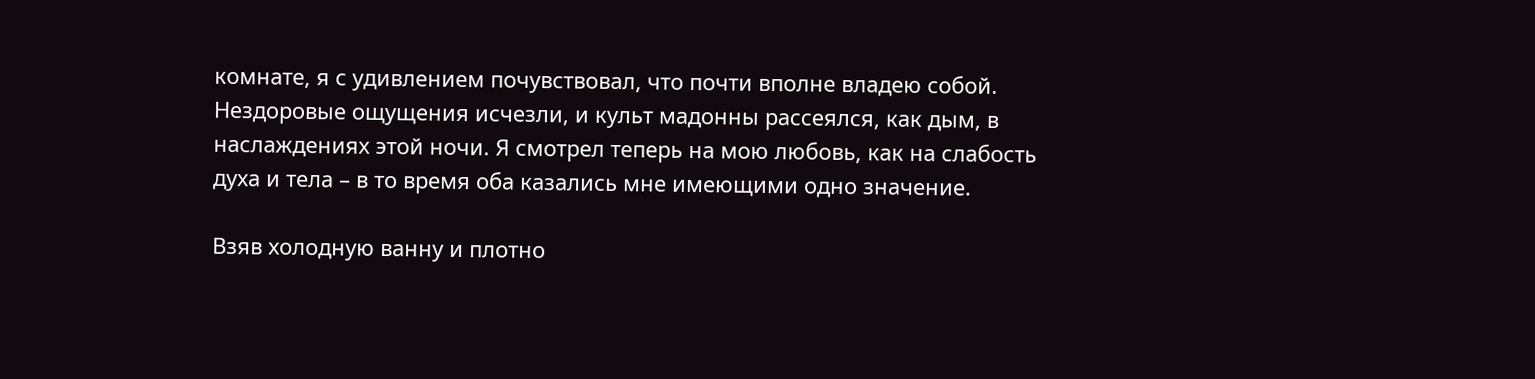комнате, я с удивлением почувствовал, что почти вполне владею собой. Нездоровые ощущения исчезли, и культ мадонны рассеялся, как дым, в наслаждениях этой ночи. Я смотрел теперь на мою любовь, как на слабость духа и тела – в то время оба казались мне имеющими одно значение.

Взяв холодную ванну и плотно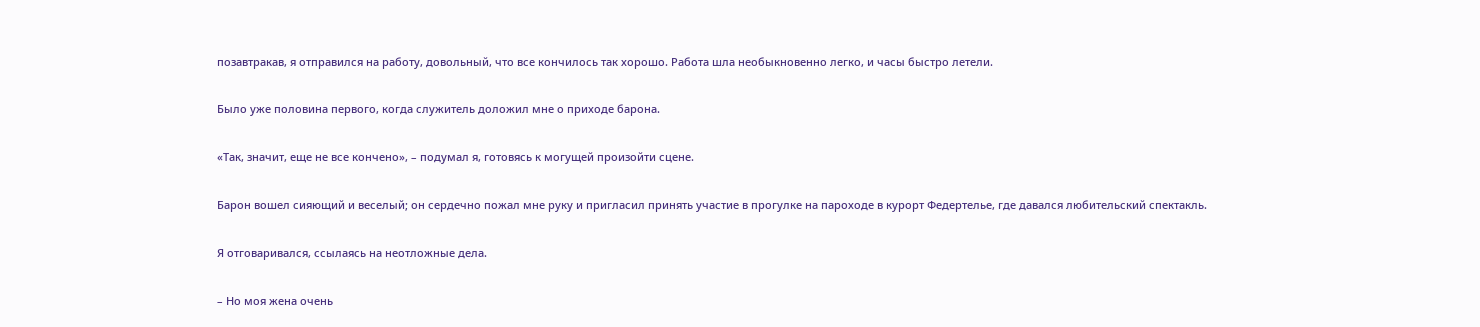позавтракав, я отправился на работу, довольный, что все кончилось так хорошо. Работа шла необыкновенно легко, и часы быстро летели.

Было уже половина первого, когда служитель доложил мне о приходе барона.

«Так, значит, еще не все кончено», – подумал я, готовясь к могущей произойти сцене.

Барон вошел сияющий и веселый; он сердечно пожал мне руку и пригласил принять участие в прогулке на пароходе в курорт Федертелье, где давался любительский спектакль.

Я отговаривался, ссылаясь на неотложные дела.

– Но моя жена очень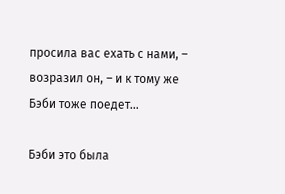просила вас ехать с нами, – возразил он, – и к тому же Бэби тоже поедет…

Бэби это была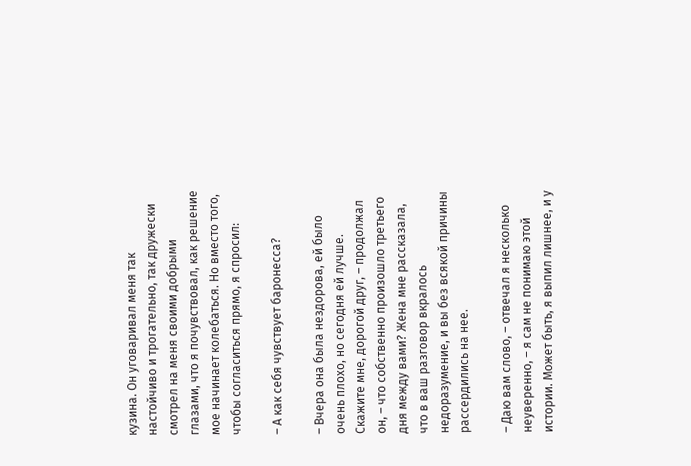кузина. Он уговаривал меня так настойчиво и трогательно, так дружески смотрел на меня своими добрыми глазами, что я почувствовал, как решение мое начинает колебаться. Но вместо того, чтобы согласиться прямо, я спросил:

– А как себя чувствует баронесса?

– Вчера она была нездорова, ей было очень плохо, но сегодня ей лучше. Скажите мне, дорогой друг, – продолжал он, – что собственно произошло третьего дня между вами? Жена мне рассказала, что в ваш разговор вкралось недоразумение, и вы без всякой причины рассердились на нее.

– Даю вам слово, – отвечал я несколько неуверенно, – я сам не понимаю этой истории. Может быть, я выпил лишнее, и у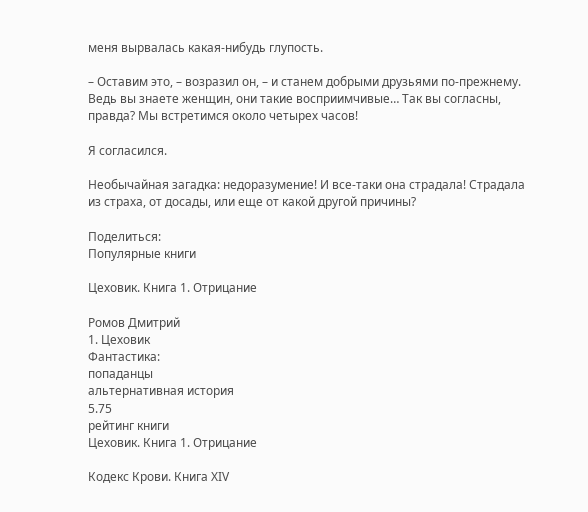меня вырвалась какая-нибудь глупость.

– Оставим это, – возразил он, – и станем добрыми друзьями по-прежнему. Ведь вы знаете женщин, они такие восприимчивые… Так вы согласны, правда? Мы встретимся около четырех часов!

Я согласился.

Необычайная загадка: недоразумение! И все-таки она страдала! Страдала из страха, от досады, или еще от какой другой причины?

Поделиться:
Популярные книги

Цеховик. Книга 1. Отрицание

Ромов Дмитрий
1. Цеховик
Фантастика:
попаданцы
альтернативная история
5.75
рейтинг книги
Цеховик. Книга 1. Отрицание

Кодекс Крови. Книга ХIV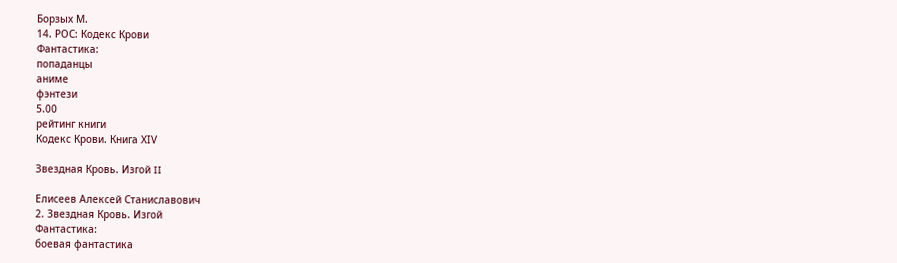Борзых М.
14. РОС: Кодекс Крови
Фантастика:
попаданцы
аниме
фэнтези
5.00
рейтинг книги
Кодекс Крови. Книга ХIV

Звездная Кровь. Изгой II

Елисеев Алексей Станиславович
2. Звездная Кровь. Изгой
Фантастика:
боевая фантастика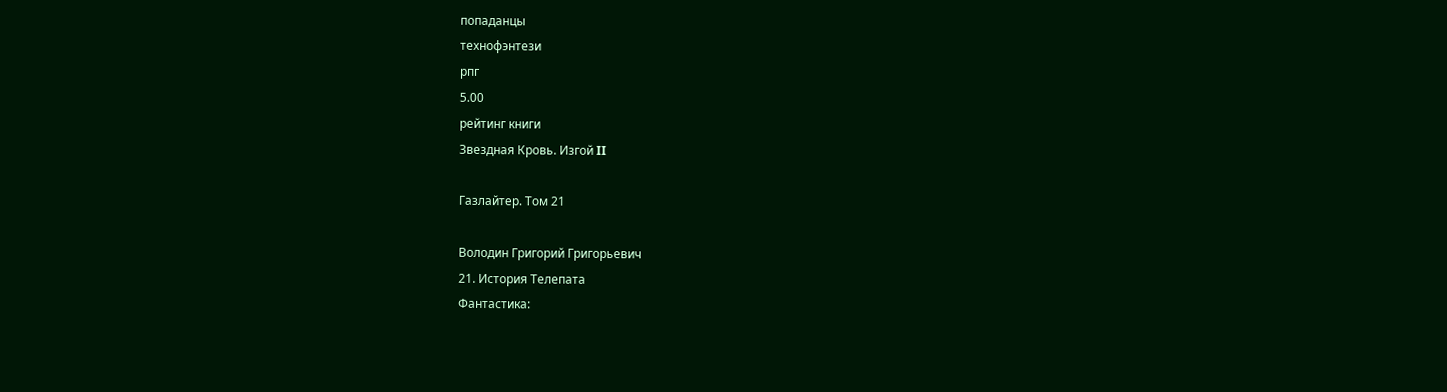попаданцы
технофэнтези
рпг
5.00
рейтинг книги
Звездная Кровь. Изгой II

Газлайтер. Том 21

Володин Григорий Григорьевич
21. История Телепата
Фантастика: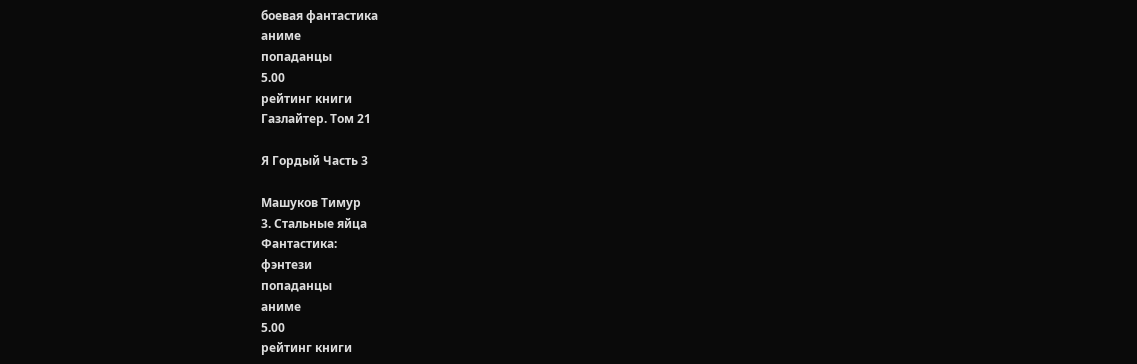боевая фантастика
аниме
попаданцы
5.00
рейтинг книги
Газлайтер. Том 21

Я Гордый Часть 3

Машуков Тимур
3. Стальные яйца
Фантастика:
фэнтези
попаданцы
аниме
5.00
рейтинг книги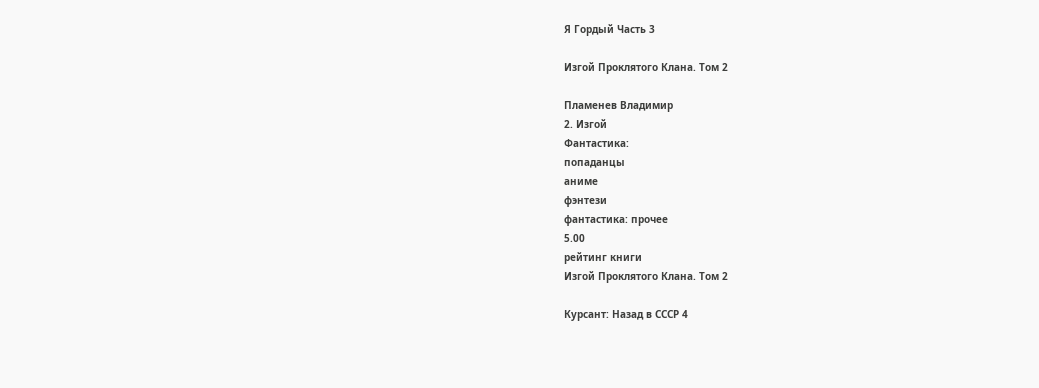Я Гордый Часть 3

Изгой Проклятого Клана. Том 2

Пламенев Владимир
2. Изгой
Фантастика:
попаданцы
аниме
фэнтези
фантастика: прочее
5.00
рейтинг книги
Изгой Проклятого Клана. Том 2

Курсант: Назад в СССР 4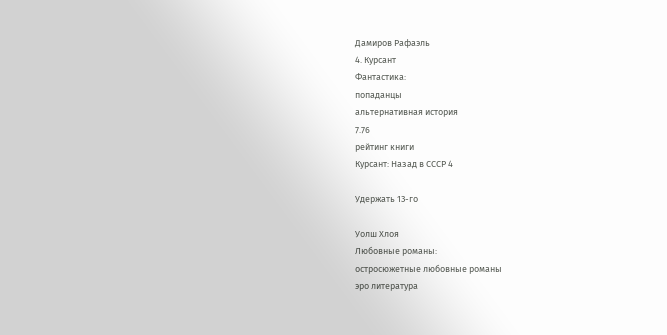Дамиров Рафаэль
4. Курсант
Фантастика:
попаданцы
альтернативная история
7.76
рейтинг книги
Курсант: Назад в СССР 4

Удержать 13-го

Уолш Хлоя
Любовные романы:
остросюжетные любовные романы
эро литература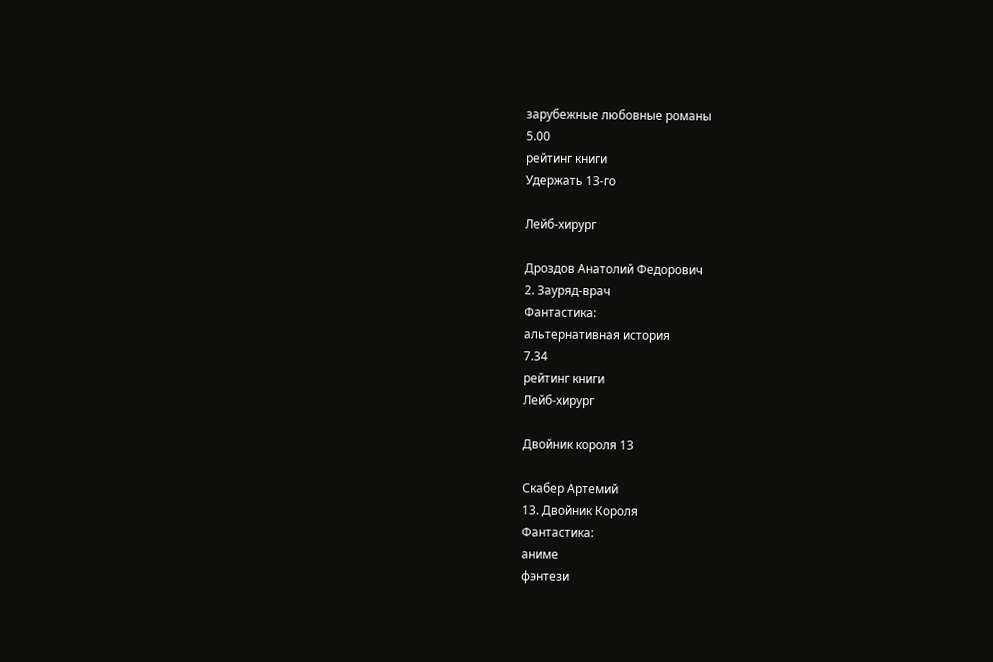зарубежные любовные романы
5.00
рейтинг книги
Удержать 13-го

Лейб-хирург

Дроздов Анатолий Федорович
2. Зауряд-врач
Фантастика:
альтернативная история
7.34
рейтинг книги
Лейб-хирург

Двойник короля 13

Скабер Артемий
13. Двойник Короля
Фантастика:
аниме
фэнтези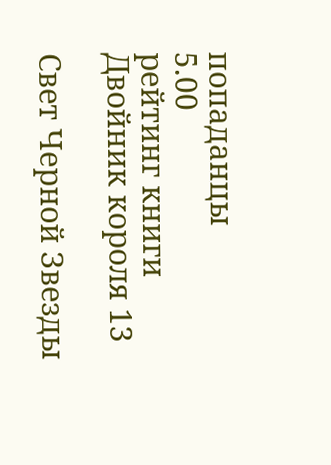попаданцы
5.00
рейтинг книги
Двойник короля 13

Свет Черной Звезды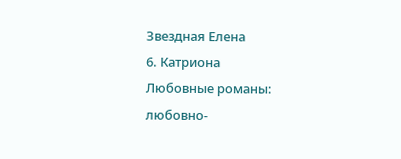Звездная Елена
6. Катриона
Любовные романы:
любовно-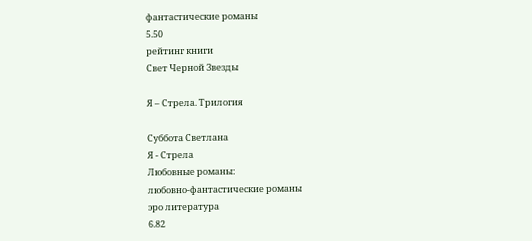фантастические романы
5.50
рейтинг книги
Свет Черной Звезды

Я – Стрела. Трилогия

Суббота Светлана
Я - Стрела
Любовные романы:
любовно-фантастические романы
эро литература
6.82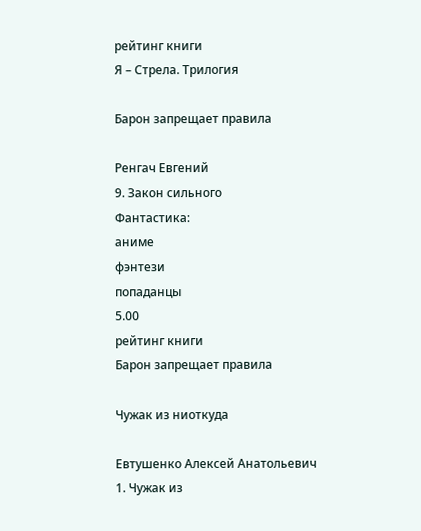рейтинг книги
Я – Стрела. Трилогия

Барон запрещает правила

Ренгач Евгений
9. Закон сильного
Фантастика:
аниме
фэнтези
попаданцы
5.00
рейтинг книги
Барон запрещает правила

Чужак из ниоткуда

Евтушенко Алексей Анатольевич
1. Чужак из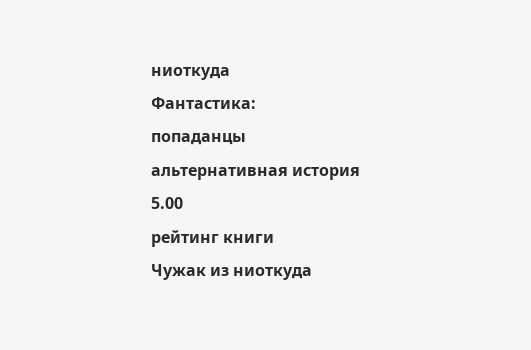ниоткуда
Фантастика:
попаданцы
альтернативная история
5.00
рейтинг книги
Чужак из ниоткуда